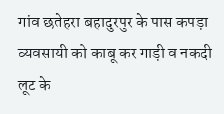गांव छतेहरा बहादुरपुर के पास कपड़ा व्यवसायी को काबू कर गाड़ी व नकदी लूट के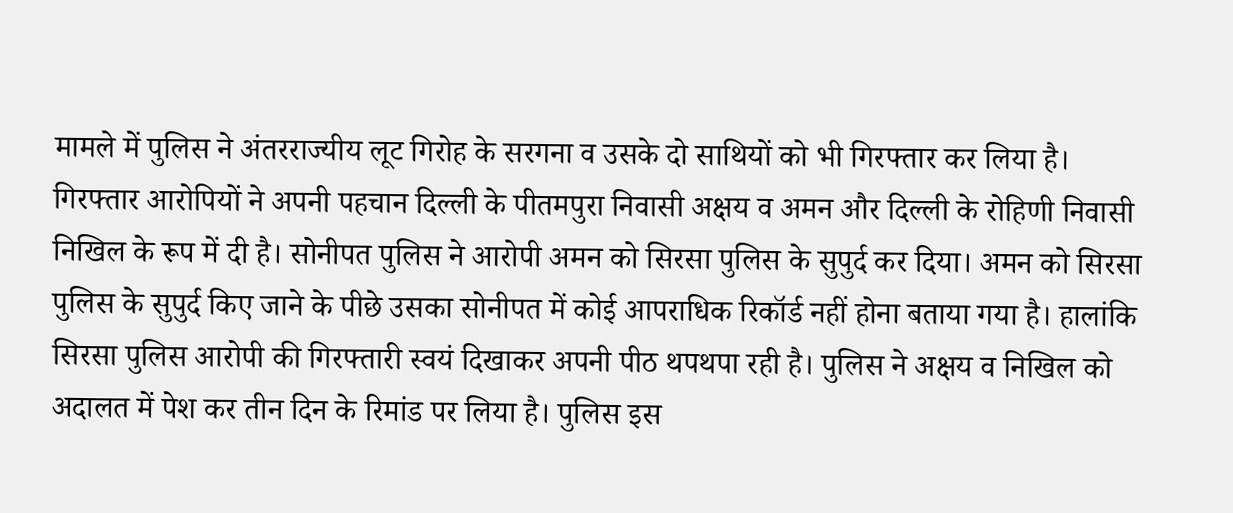मामले में पुलिस ने अंतरराज्यीय लूट गिरोह के सरगना व उसके दो साथियों को भी गिरफ्तार कर लिया है। गिरफ्तार आरोपियों ने अपनी पहचान दिल्ली के पीतमपुरा निवासी अक्षय व अमन और दिल्ली के रोहिणी निवासी निखिल के रूप में दी है। सोनीपत पुलिस ने आरोपी अमन को सिरसा पुलिस के सुपुर्द कर दिया। अमन को सिरसा पुलिस के सुपुर्द किए जाने के पीछे उसका सोनीपत में कोई आपराधिक रिकॉर्ड नहीं होना बताया गया है। हालांकि सिरसा पुलिस आरोपी की गिरफ्तारी स्वयं दिखाकर अपनी पीठ थपथपा रही है। पुलिस ने अक्षय व निखिल को अदालत में पेश कर तीन दिन के रिमांड पर लिया है। पुलिस इस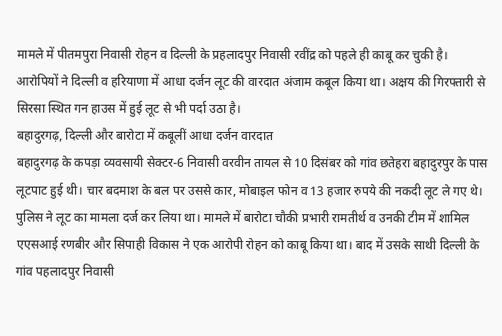मामले में पीतमपुरा निवासी रोहन व दिल्ली के प्रहलादपुर निवासी रवींद्र को पहले ही काबू कर चुकी है। आरोपियों ने दिल्ली व हरियाणा में आधा दर्जन लूट की वारदात अंजाम कबूल किया था। अक्षय की गिरफ्तारी से सिरसा स्थित गन हाउस में हुई लूट से भी पर्दा उठा है।
बहादुरगढ़, दिल्ली और बारोटा में कबूलीं आधा दर्जन वारदात
बहादुरगढ़ के कपड़ा व्यवसायी सेक्टर-6 निवासी वरवीन तायल से 10 दिसंबर को गांव छतेहरा बहादुरपुर के पास लूटपाट हुई थी। चार बदमाश के बल पर उससे कार, मोबाइल फोन व 13 हजार रुपये की नकदी लूट ले गए थे। पुलिस ने लूट का मामला दर्ज कर लिया था। मामले में बारोटा चौकी प्रभारी रामतीर्थ व उनकी टीम में शामिल एएसआई रणबीर और सिपाही विकास ने एक आरोपी रोहन को काबू किया था। बाद में उसके साथी दिल्ली के गांव पहलादपुर निवासी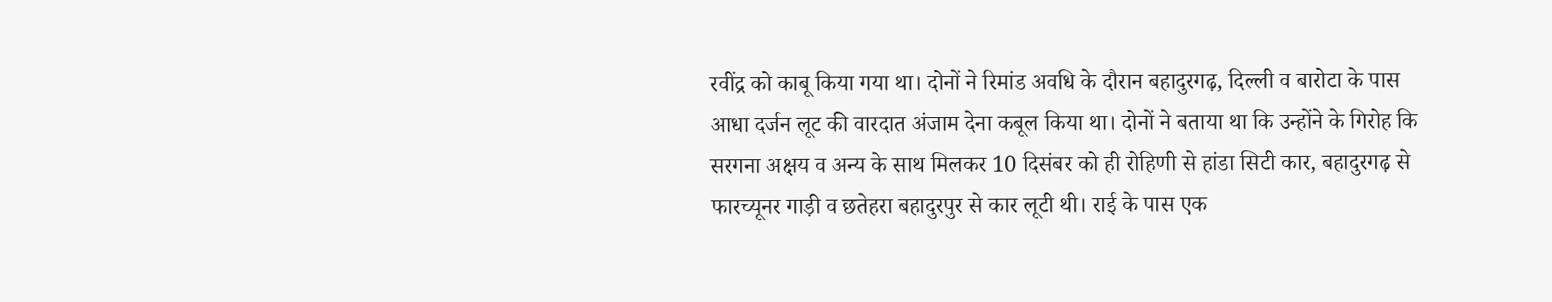रवींद्र को काबू किया गया था। दोनों ने रिमांड अवधि के दौरान बहादुरगढ़, दिल्ली व बारोटा के पास आधा दर्जन लूट की वारदात अंजाम देना कबूल किया था। दोनों ने बताया था कि उन्होंने के गिरोह कि सरगना अक्षय व अन्य के साथ मिलकर 10 दिसंबर को ही रोहिणी से हांडा सिटी कार, बहादुरगढ़ से फारच्यूनर गाड़ी व छतेहरा बहादुरपुर से कार लूटी थी। राई के पास एक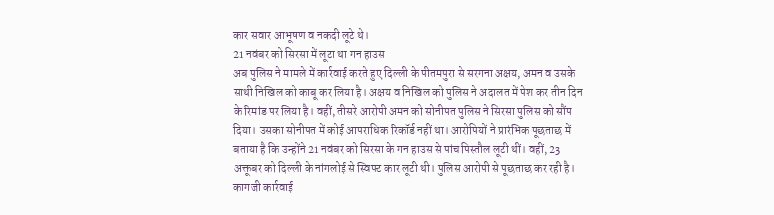कार सवार आभूषण व नकदी लूटे थे।
21 नवंबर को सिरसा में लूटा था गन हाउस
अब पुलिस ने मामले में कार्रवाई करते हुए दिल्ली के पीतमपुरा से सरगना अक्षय, अमन व उसके साथी निखिल को काबू कर लिया है। अक्षय व निखिल को पुलिस ने अदालत में पेश कर तीन दिन के रिमांड पर लिया है। वहीं, तीसरे आरोपी अमन को सोनीपत पुलिस ने सिरसा पुलिस को सौंप दिया। उसका सोनीपत में कोई आपराधिक रिकॉर्ड नहीं था। आरोपियों ने प्रारंभिक पूछताछ में बताया है कि उन्होंने 21 नवंबर को सिरसा के गन हाउस से पांच पिस्तौल लूटी थीं। वहीं, 23 अक्तूबर को दिल्ली के नांगलोई से स्विफ्ट कार लूटी थी। पुलिस आरोपी से पूछताछ कर रही है।
कागजी कार्रवाई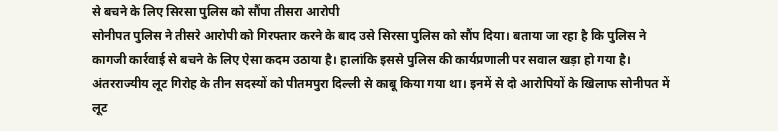से बचने के लिए सिरसा पुलिस को सौंपा तीसरा आरोपी
सोनीपत पुलिस ने तीसरे आरोपी को गिरफ्तार करने के बाद उसे सिरसा पुलिस को सौंप दिया। बताया जा रहा है कि पुलिस ने कागजी कार्रवाई से बचने के लिए ऐसा कदम उठाया है। हालांकि इससे पुलिस की कार्यप्रणाली पर सवाल खड़ा हो गया है।
अंतरराज्यीय लूट गिरोह के तीन सदस्यों को पीतमपुरा दिल्ली से काबू किया गया था। इनमें से दो आरोपियों के खिलाफ सोनीपत में लूट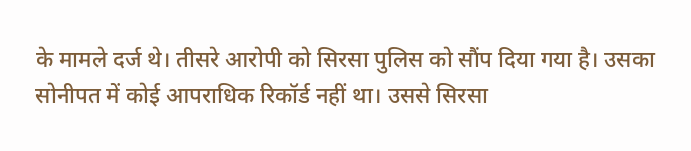के मामले दर्ज थे। तीसरे आरोपी को सिरसा पुलिस को सौंप दिया गया है। उसका सोनीपत में कोई आपराधिक रिकॉर्ड नहीं था। उससे सिरसा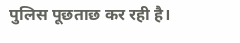पुलिस पूछताछ कर रही है।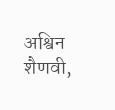अश्विन शैणवी,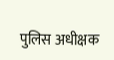पुलिस अधीक्षक